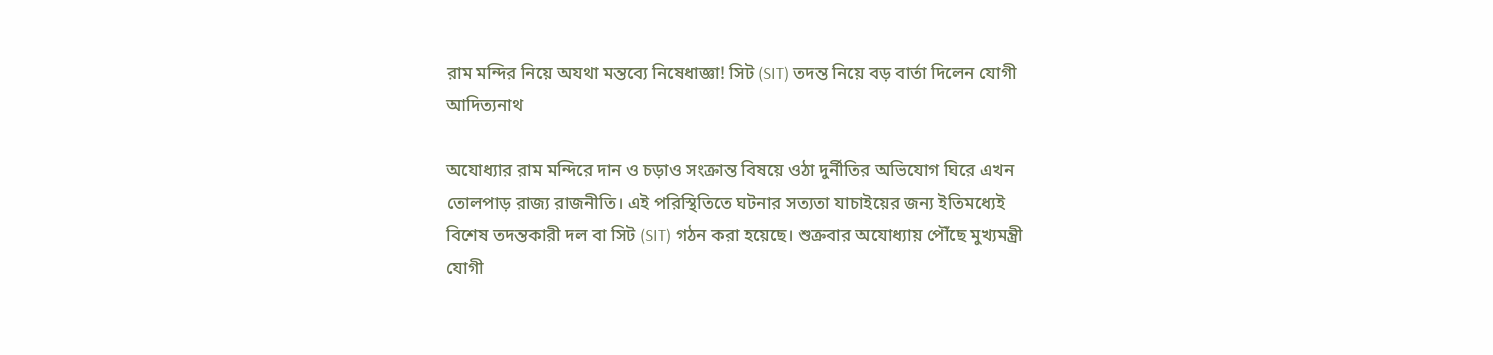রাম মন্দির নিয়ে অযথা মন্তব্যে নিষেধাজ্ঞা! সিট (SIT) তদন্ত নিয়ে বড় বার্তা দিলেন যোগী আদিত্যনাথ

অযোধ্যার রাম মন্দিরে দান ও চড়াও সংক্রান্ত বিষয়ে ওঠা দুর্নীতির অভিযোগ ঘিরে এখন তোলপাড় রাজ্য রাজনীতি। এই পরিস্থিতিতে ঘটনার সত্যতা যাচাইয়ের জন্য ইতিমধ্যেই বিশেষ তদন্তকারী দল বা সিট (SIT) গঠন করা হয়েছে। শুক্রবার অযোধ্যায় পৌঁছে মুখ্যমন্ত্রী যোগী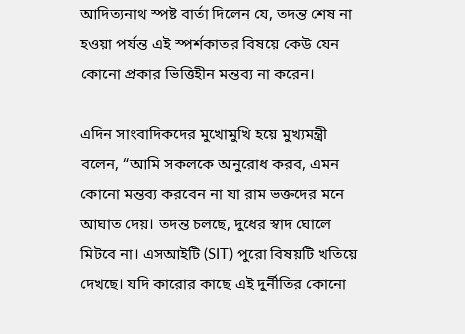আদিত্যনাথ স্পষ্ট বার্তা দিলেন যে, তদন্ত শেষ না হওয়া পর্যন্ত এই স্পর্শকাতর বিষয়ে কেউ যেন কোনো প্রকার ভিত্তিহীন মন্তব্য না করেন।

এদিন সাংবাদিকদের মুখোমুখি হয়ে মুখ্যমন্ত্রী বলেন, “আমি সকলকে অনুরোধ করব, এমন কোনো মন্তব্য করবেন না যা রাম ভক্তদের মনে আঘাত দেয়। তদন্ত চলছে, দুধের স্বাদ ঘোলে মিটবে না। এসআইটি (SIT) পুরো বিষয়টি খতিয়ে দেখছে। যদি কারোর কাছে এই দুর্নীতির কোনো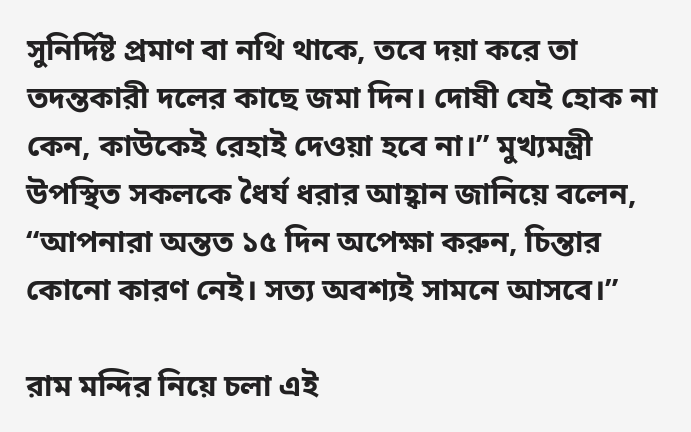সুনির্দিষ্ট প্রমাণ বা নথি থাকে, তবে দয়া করে তা তদন্তকারী দলের কাছে জমা দিন। দোষী যেই হোক না কেন, কাউকেই রেহাই দেওয়া হবে না।” মুখ্যমন্ত্রী উপস্থিত সকলকে ধৈর্য ধরার আহ্বান জানিয়ে বলেন, “আপনারা অন্তত ১৫ দিন অপেক্ষা করুন, চিন্তার কোনো কারণ নেই। সত্য অবশ্যই সামনে আসবে।”

রাম মন্দির নিয়ে চলা এই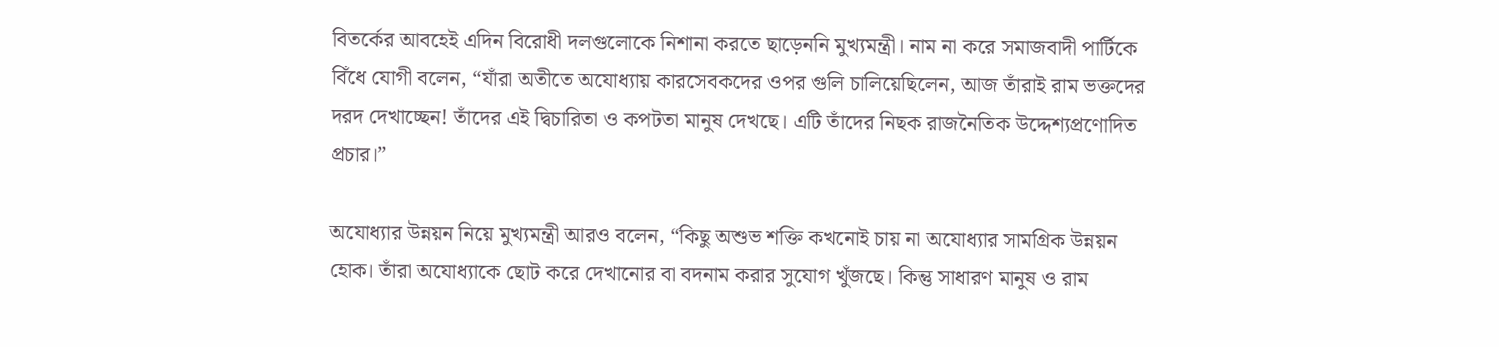বিতর্কের আবহেই এদিন বিরোধী দলগুলোকে নিশানা করতে ছাড়েননি মুখ্যমন্ত্রী। নাম না করে সমাজবাদী পার্টিকে বিঁধে যোগী বলেন, “যাঁরা অতীতে অযোধ্যায় কারসেবকদের ওপর গুলি চালিয়েছিলেন, আজ তাঁরাই রাম ভক্তদের দরদ দেখাচ্ছেন! তাঁদের এই দ্বিচারিতা ও কপটতা মানুষ দেখছে। এটি তাঁদের নিছক রাজনৈতিক উদ্দেশ্যপ্রণোদিত প্রচার।”

অযোধ্যার উন্নয়ন নিয়ে মুখ্যমন্ত্রী আরও বলেন, “কিছু অশুভ শক্তি কখনোই চায় না অযোধ্যার সামগ্রিক উন্নয়ন হোক। তাঁরা অযোধ্যাকে ছোট করে দেখানোর বা বদনাম করার সুযোগ খুঁজছে। কিন্তু সাধারণ মানুষ ও রাম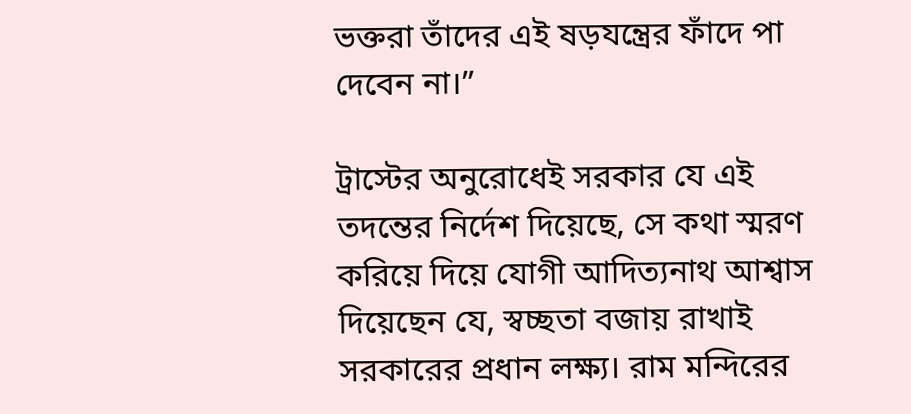ভক্তরা তাঁদের এই ষড়যন্ত্রের ফাঁদে পা দেবেন না।”

ট্রাস্টের অনুরোধেই সরকার যে এই তদন্তের নির্দেশ দিয়েছে, সে কথা স্মরণ করিয়ে দিয়ে যোগী আদিত্যনাথ আশ্বাস দিয়েছেন যে, স্বচ্ছতা বজায় রাখাই সরকারের প্রধান লক্ষ্য। রাম মন্দিরের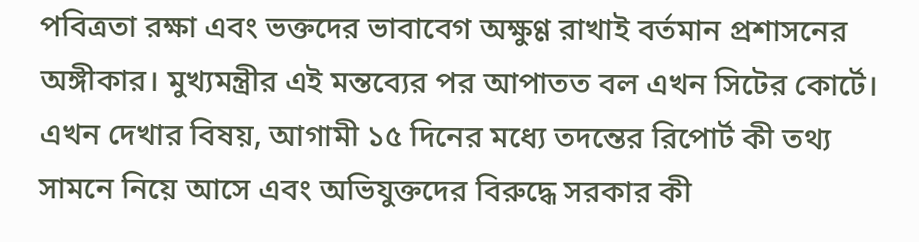পবিত্রতা রক্ষা এবং ভক্তদের ভাবাবেগ অক্ষুণ্ণ রাখাই বর্তমান প্রশাসনের অঙ্গীকার। মুখ্যমন্ত্রীর এই মন্তব্যের পর আপাতত বল এখন সিটের কোর্টে। এখন দেখার বিষয়, আগামী ১৫ দিনের মধ্যে তদন্তের রিপোর্ট কী তথ্য সামনে নিয়ে আসে এবং অভিযুক্তদের বিরুদ্ধে সরকার কী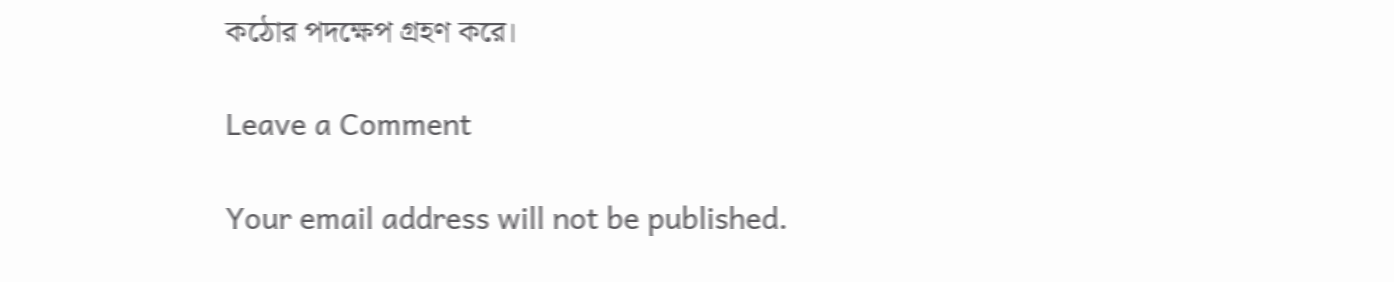কঠোর পদক্ষেপ গ্রহণ করে।

Leave a Comment

Your email address will not be published.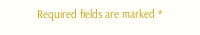Required fields are marked *